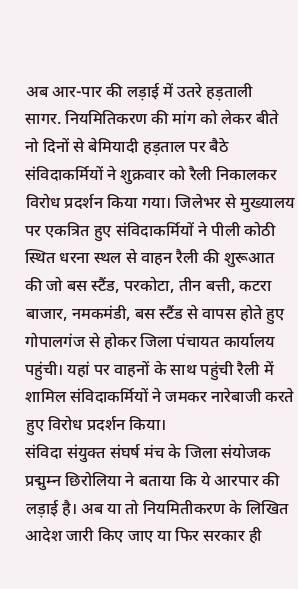अब आर-पार की लड़ाई में उतरे हड़ताली
सागर. नियमितिकरण की मांग को लेकर बीते नो दिनों से बेमियादी हड़ताल पर बैठे संविदाकर्मियों ने शुक्रवार को रैली निकालकर विरोध प्रदर्शन किया गया। जिलेभर से मुख्यालय पर एकत्रित हुए संविदाकर्मियों ने पीली कोठी स्थित धरना स्थल से वाहन रैली की शुरूआत की जो बस स्टैंड, परकोटा, तीन बत्ती, कटरा बाजार, नमकमंडी, बस स्टैंड से वापस होते हुए गोपालगंज से होकर जिला पंचायत कार्यालय पहुंची। यहां पर वाहनों के साथ पहुंची रैली में शामिल संविदाकर्मियों ने जमकर नारेबाजी करते हुए विरोध प्रदर्शन किया।
संविदा संयुक्त संघर्ष मंच के जिला संयोजक प्रद्मुम्न छिरोलिया ने बताया कि ये आरपार की लड़ाई है। अब या तो नियमितीकरण के लिखित आदेश जारी किए जाए या फिर सरकार ही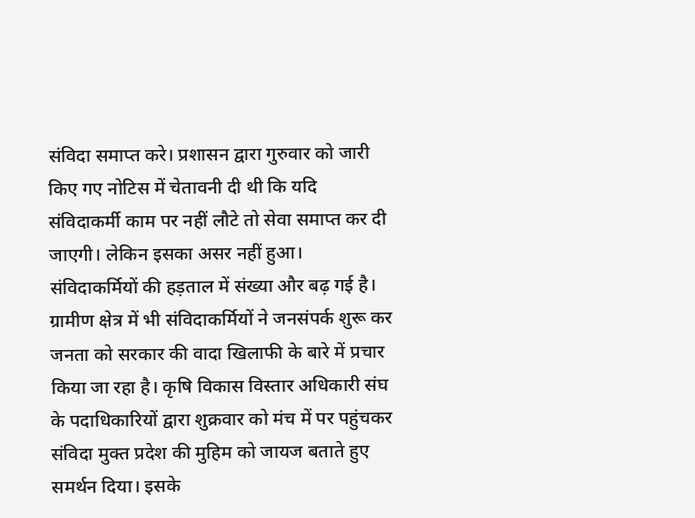संविदा समाप्त करे। प्रशासन द्वारा गुरुवार को जारी किए गए नोटिस में चेतावनी दी थी कि यदि संविदाकर्मी काम पर नहीं लौटे तो सेवा समाप्त कर दी जाएगी। लेकिन इसका असर नहीं हुआ। संविदाकर्मियों की हड़ताल में संख्या और बढ़ गई है। ग्रामीण क्षेत्र में भी संविदाकर्मियों ने जनसंपर्क शुरू कर जनता को सरकार की वादा खिलाफी के बारे में प्रचार किया जा रहा है। कृषि विकास विस्तार अधिकारी संघ के पदाधिकारियों द्वारा शुक्रवार को मंच में पर पहुंचकर संविदा मुक्त प्रदेश की मुहिम को जायज बताते हुए समर्थन दिया। इसके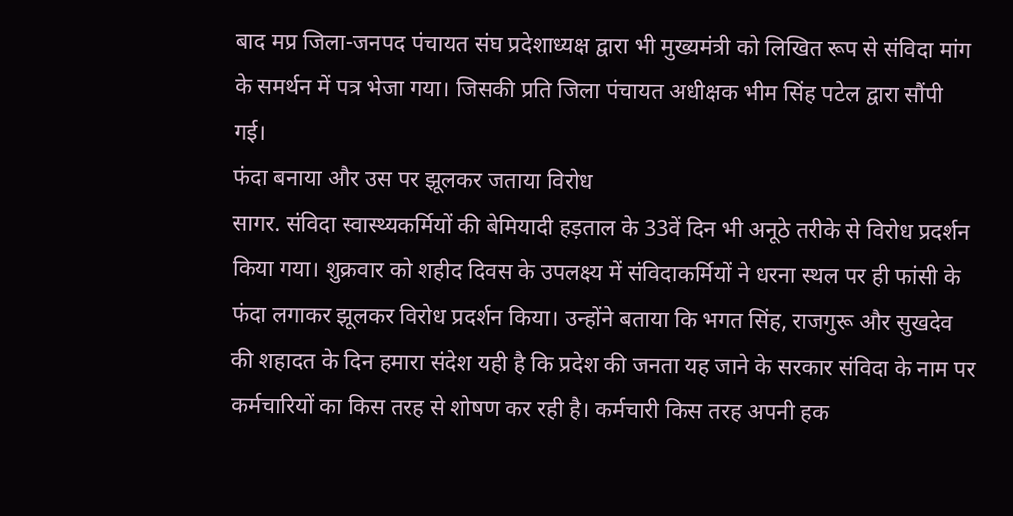बाद मप्र जिला-जनपद पंचायत संघ प्रदेशाध्यक्ष द्वारा भी मुख्यमंत्री को लिखित रूप से संविदा मांग के समर्थन में पत्र भेजा गया। जिसकी प्रति जिला पंचायत अधीक्षक भीम सिंह पटेल द्वारा सौंपी गई।
फंदा बनाया और उस पर झूलकर जताया विरोध
सागर. संविदा स्वास्थ्यकर्मियों की बेमियादी हड़ताल के 33वें दिन भी अनूठे तरीके से विरोध प्रदर्शन किया गया। शुक्रवार को शहीद दिवस के उपलक्ष्य में संविदाकर्मियों ने धरना स्थल पर ही फांसी के फंदा लगाकर झूलकर विरोध प्रदर्शन किया। उन्होंने बताया कि भगत सिंह, राजगुरू और सुखदेव की शहादत के दिन हमारा संदेश यही है कि प्रदेश की जनता यह जाने के सरकार संविदा के नाम पर कर्मचारियों का किस तरह से शोषण कर रही है। कर्मचारी किस तरह अपनी हक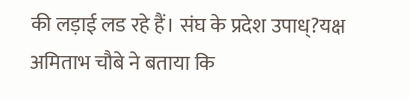की लड़ाई लड रहे हैं। संघ के प्रदेश उपाध्?यक्ष अमिताभ चौबे ने बताया कि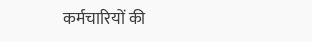कर्मचारियों की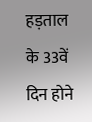हड़ताल के 33वें दिन होने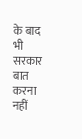के बाद भी सरकार बात करना नहीं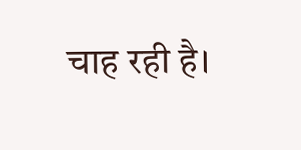चाह रही है।